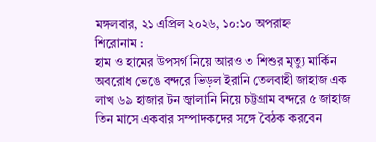মঙ্গলবার, ২১ এপ্রিল ২০২৬, ১০:১০ অপরাহ্ন
শিরোনাম :
হাম ও হামের উপসর্গ নিয়ে আরও ৩ শিশুর মৃত্যু মার্কিন অবরোধ ভেঙে বন্দরে ভিড়ল ইরানি তেলবাহী জাহাজ এক লাখ ৬৯ হাজার টন জ্বালানি নিয়ে চট্টগ্রাম বন্দরে ৫ জাহাজ তিন মাসে একবার সম্পাদকদের সঙ্গে বৈঠক করবেন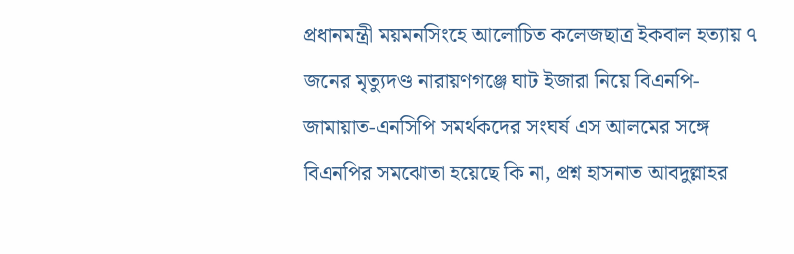প্রধানমন্ত্রী ময়মনসিংহে আলোচিত কলেজছাত্র ইকবাল হত্যায় ৭ জনের মৃত্যুদণ্ড নারায়ণগঞ্জে ঘাট ইজারা নিয়ে বিএনপি-জামায়াত-এনসিপি সমর্থকদের সংঘর্ষ এস আলমের সঙ্গে বিএনপির সমঝোতা হয়েছে কি না, প্রশ্ন হাসনাত আবদুল্লাহর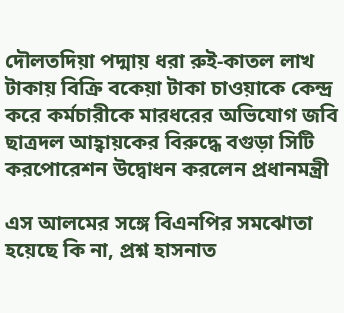দৌলতদিয়া পদ্মায় ধরা রুই-কাতল লাখ টাকায় বিক্রি বকেয়া টাকা চাওয়াকে কেন্দ্র করে কর্মচারীকে মারধরের অভিযোগ জবি ছাত্রদল আহ্বায়কের বিরুদ্ধে বগুড়া সিটি করপোরেশন উদ্বোধন করলেন প্রধানমন্ত্রী

এস আলমের সঙ্গে বিএনপির সমঝোতা হয়েছে কি না, প্রশ্ন হাসনাত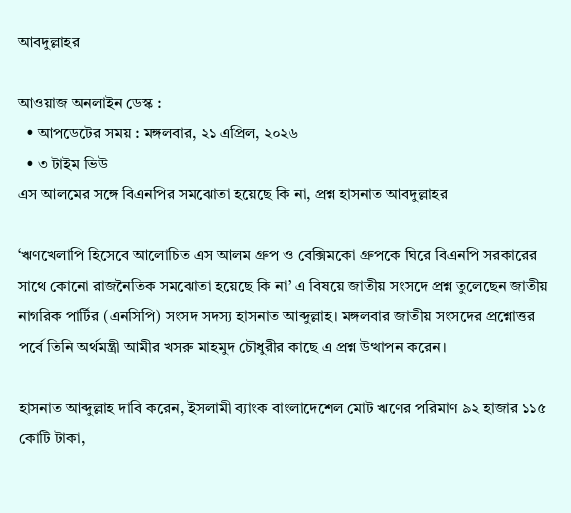আবদুল্লাহর

আওয়াজ অনলাইন ডেস্ক :
  • আপডেটের সময় : মঙ্গলবার, ২১ এপ্রিল, ২০২৬
  • ৩ টাইম ভিউ
এস আলমের সঙ্গে বিএনপির সমঝোতা হয়েছে কি না, প্রশ্ন হাসনাত আবদুল্লাহর

‘ঋণখেলাপি হিসেবে আলোচিত এস আলম গ্রুপ ও বেক্সিমকো গ্রুপকে ঘিরে বিএনপি সরকারের সাথে কোনো রাজনৈতিক সমঝোতা হয়েছে কি না’ এ বিষয়ে জাতীয় সংসদে প্রশ্ন তুলেছেন জাতীয় নাগরিক পার্টির (এনসিপি) সংসদ সদস্য হাসনাত আব্দুল্লাহ। মঙ্গলবার জাতীয় সংসদের প্রশ্নোত্তর পর্বে তিনি অর্থমন্ত্রী আমীর খসরু মাহমুদ চৌধুরীর কাছে এ প্রশ্ন উত্থাপন করেন।

হাসনাত আব্দুল্লাহ দাবি করেন, ইসলামী ব্যাংক বাংলাদেশেল মোট ঋণের পরিমাণ ৯২ হাজার ১১৫ কোটি টাকা,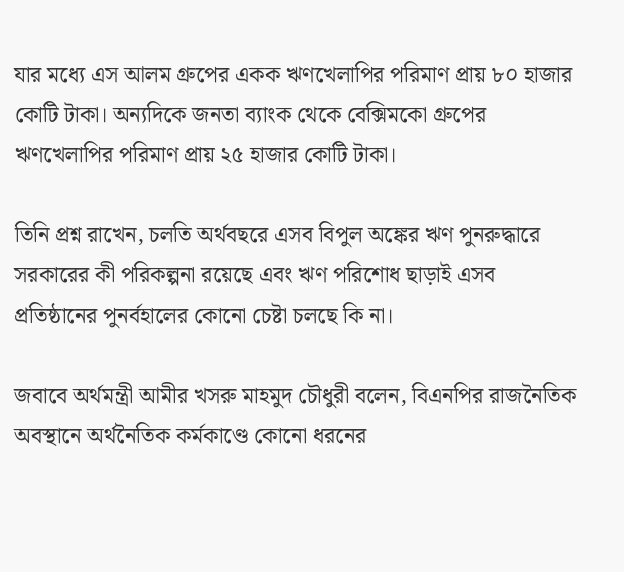যার মধ্যে এস আলম গ্রুপের একক ঋণখেলাপির পরিমাণ প্রায় ৮০ হাজার কোটি টাকা। অন্যদিকে জনতা ব্যাংক থেকে বেক্সিমকো গ্রুপের ঋণখেলাপির পরিমাণ প্রায় ২৫ হাজার কোটি টাকা।

তিনি প্রশ্ন রাখেন, চলতি অর্থবছরে এসব বিপুল অঙ্কের ঋণ পুনরুদ্ধারে সরকারের কী পরিকল্পনা রয়েছে এবং ঋণ পরিশোধ ছাড়াই এসব প্রতিষ্ঠানের পুনর্বহালের কোনো চেষ্টা চলছে কি না।

জবাবে অর্থমন্ত্রী আমীর খসরু মাহমুদ চৌধুরী বলেন, বিএনপির রাজনৈতিক অবস্থানে অর্থনৈতিক কর্মকাণ্ডে কোনো ধরনের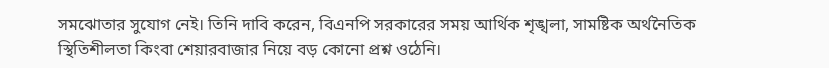সমঝোতার সুযোগ নেই। তিনি দাবি করেন, বিএনপি সরকারের সময় আর্থিক শৃঙ্খলা, সামষ্টিক অর্থনৈতিক স্থিতিশীলতা কিংবা শেয়ারবাজার নিয়ে বড় কোনো প্রশ্ন ওঠেনি।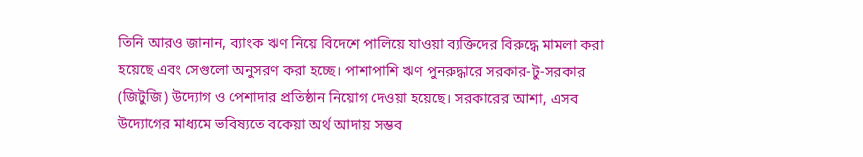তিনি আরও জানান, ব্যাংক ঋণ নিয়ে বিদেশে পালিয়ে যাওয়া ব্যক্তিদের বিরুদ্ধে মামলা করা হয়েছে এবং সেগুলো অনুসরণ করা হচ্ছে। পাশাপাশি ঋণ পুনরুদ্ধারে সরকার-টু-সরকার (জিটুজি) উদ্যোগ ও পেশাদার প্রতিষ্ঠান নিয়োগ দেওয়া হয়েছে। সরকারের আশা, এসব উদ্যোগের মাধ্যমে ভবিষ্যতে বকেয়া অর্থ আদায় সম্ভব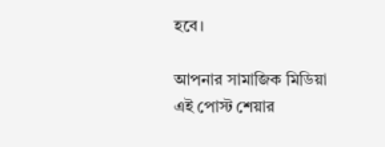হবে।

আপনার সামাজিক মিডিয়া এই পোস্ট শেয়ার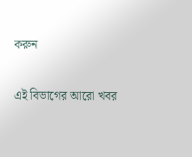করুন

এই বিভাগের আরো খবর